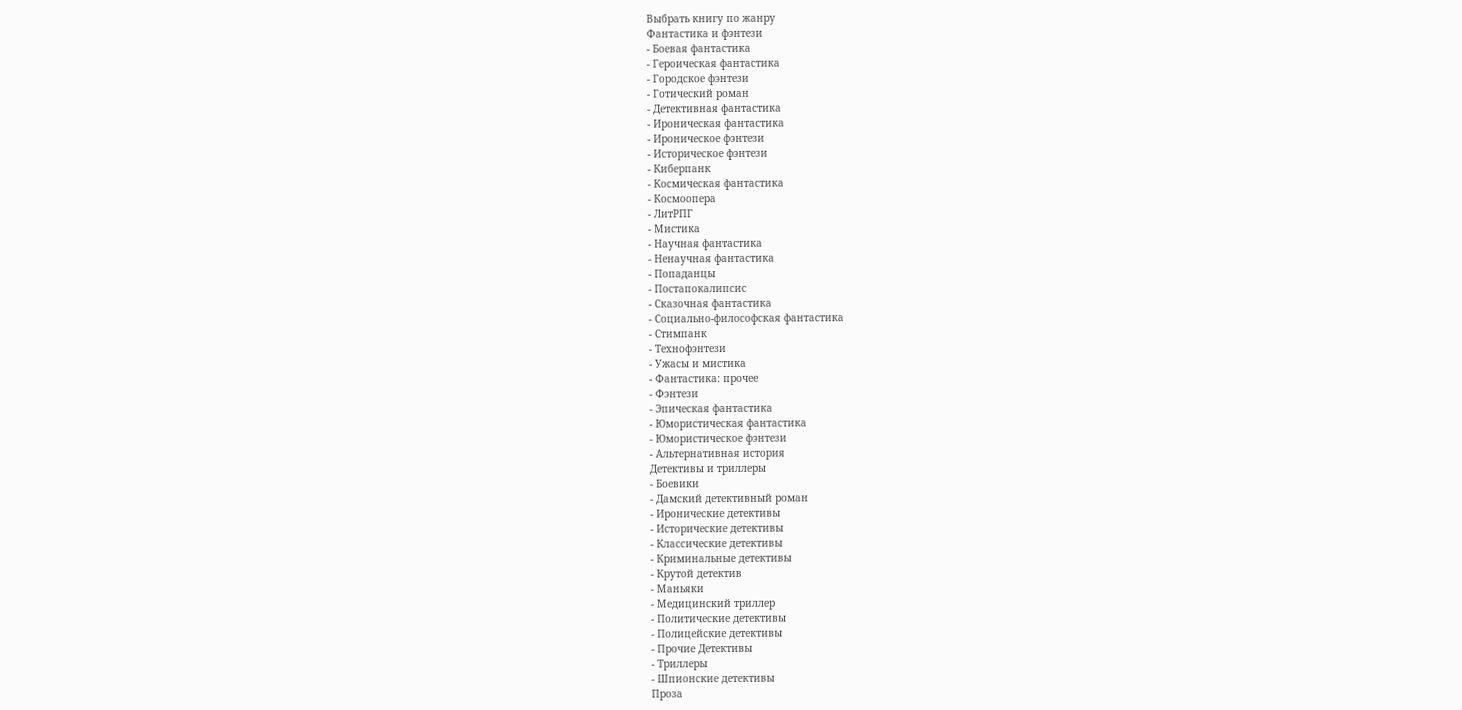Выбрать книгу по жанру
Фантастика и фэнтези
- Боевая фантастика
- Героическая фантастика
- Городское фэнтези
- Готический роман
- Детективная фантастика
- Ироническая фантастика
- Ироническое фэнтези
- Историческое фэнтези
- Киберпанк
- Космическая фантастика
- Космоопера
- ЛитРПГ
- Мистика
- Научная фантастика
- Ненаучная фантастика
- Попаданцы
- Постапокалипсис
- Сказочная фантастика
- Социально-философская фантастика
- Стимпанк
- Технофэнтези
- Ужасы и мистика
- Фантастика: прочее
- Фэнтези
- Эпическая фантастика
- Юмористическая фантастика
- Юмористическое фэнтези
- Альтернативная история
Детективы и триллеры
- Боевики
- Дамский детективный роман
- Иронические детективы
- Исторические детективы
- Классические детективы
- Криминальные детективы
- Крутой детектив
- Маньяки
- Медицинский триллер
- Политические детективы
- Полицейские детективы
- Прочие Детективы
- Триллеры
- Шпионские детективы
Проза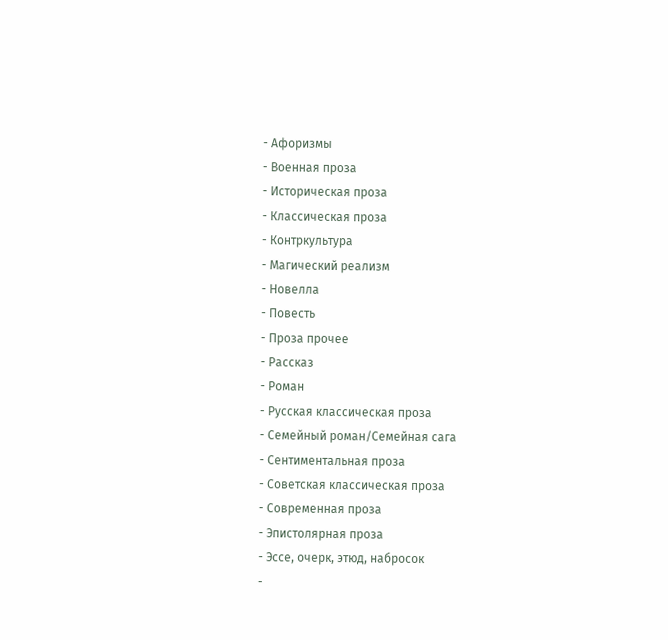- Афоризмы
- Военная проза
- Историческая проза
- Классическая проза
- Контркультура
- Магический реализм
- Новелла
- Повесть
- Проза прочее
- Рассказ
- Роман
- Русская классическая проза
- Семейный роман/Семейная сага
- Сентиментальная проза
- Советская классическая проза
- Современная проза
- Эпистолярная проза
- Эссе, очерк, этюд, набросок
-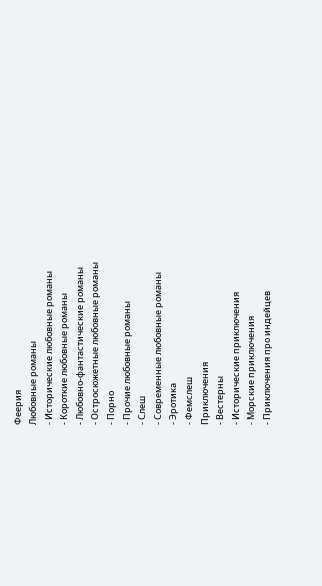Феерия
Любовные романы
- Исторические любовные романы
- Короткие любовные романы
- Любовно-фантастические романы
- Остросюжетные любовные романы
- Порно
- Прочие любовные романы
- Слеш
- Современные любовные романы
- Эротика
- Фемслеш
Приключения
- Вестерны
- Исторические приключения
- Морские приключения
- Приключения про индейцев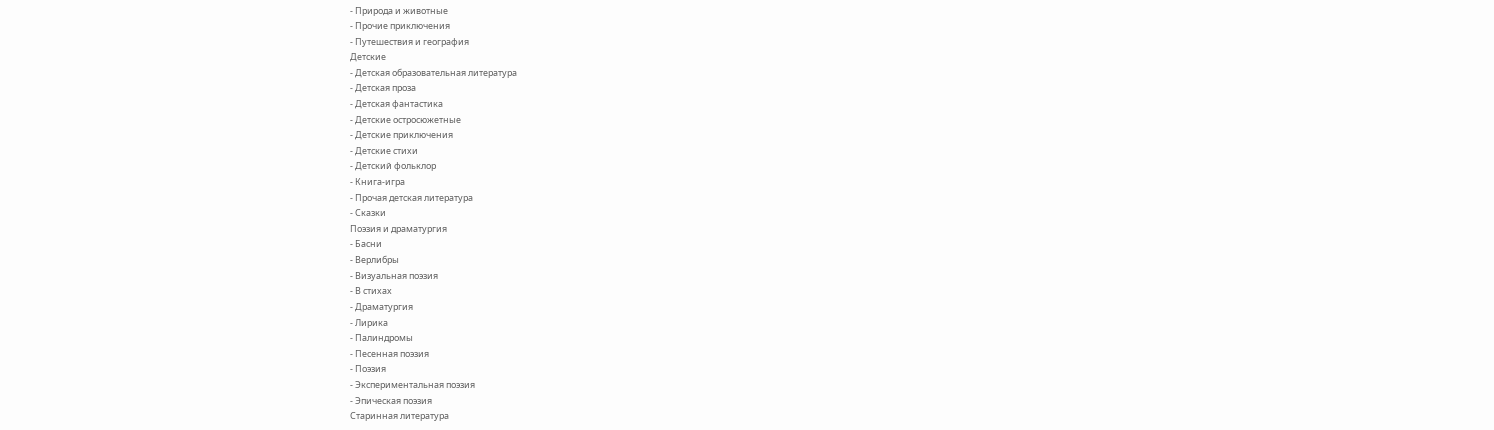- Природа и животные
- Прочие приключения
- Путешествия и география
Детские
- Детская образовательная литература
- Детская проза
- Детская фантастика
- Детские остросюжетные
- Детские приключения
- Детские стихи
- Детский фольклор
- Книга-игра
- Прочая детская литература
- Сказки
Поэзия и драматургия
- Басни
- Верлибры
- Визуальная поэзия
- В стихах
- Драматургия
- Лирика
- Палиндромы
- Песенная поэзия
- Поэзия
- Экспериментальная поэзия
- Эпическая поэзия
Старинная литература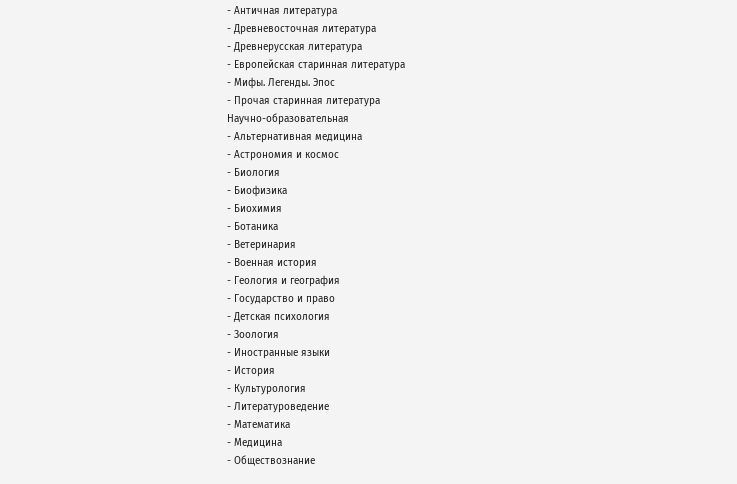- Античная литература
- Древневосточная литература
- Древнерусская литература
- Европейская старинная литература
- Мифы. Легенды. Эпос
- Прочая старинная литература
Научно-образовательная
- Альтернативная медицина
- Астрономия и космос
- Биология
- Биофизика
- Биохимия
- Ботаника
- Ветеринария
- Военная история
- Геология и география
- Государство и право
- Детская психология
- Зоология
- Иностранные языки
- История
- Культурология
- Литературоведение
- Математика
- Медицина
- Обществознание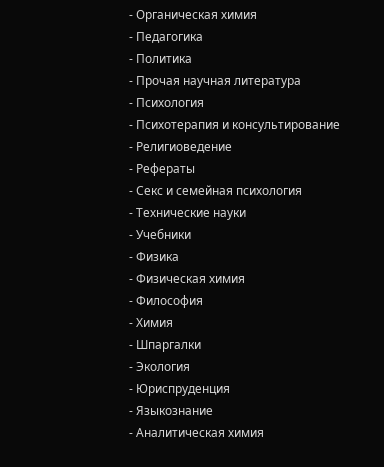- Органическая химия
- Педагогика
- Политика
- Прочая научная литература
- Психология
- Психотерапия и консультирование
- Религиоведение
- Рефераты
- Секс и семейная психология
- Технические науки
- Учебники
- Физика
- Физическая химия
- Философия
- Химия
- Шпаргалки
- Экология
- Юриспруденция
- Языкознание
- Аналитическая химия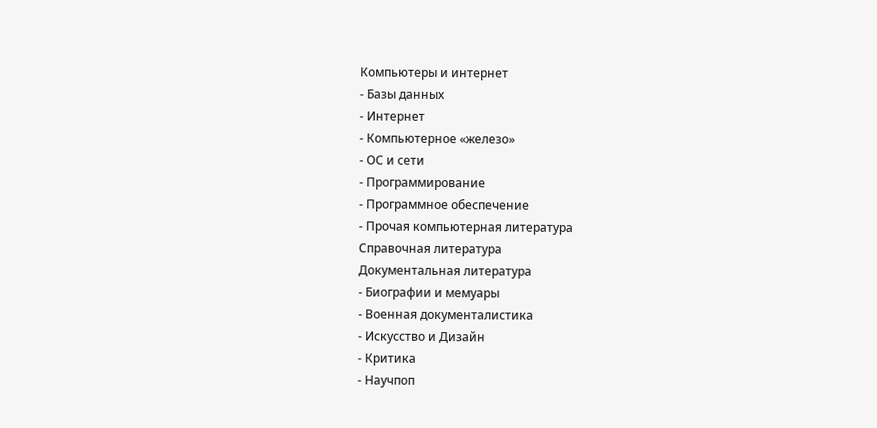Компьютеры и интернет
- Базы данных
- Интернет
- Компьютерное «железо»
- ОС и сети
- Программирование
- Программное обеспечение
- Прочая компьютерная литература
Справочная литература
Документальная литература
- Биографии и мемуары
- Военная документалистика
- Искусство и Дизайн
- Критика
- Научпоп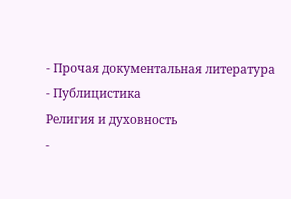- Прочая документальная литература
- Публицистика
Религия и духовность
-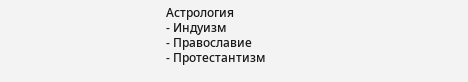Астрология
- Индуизм
- Православие
- Протестантизм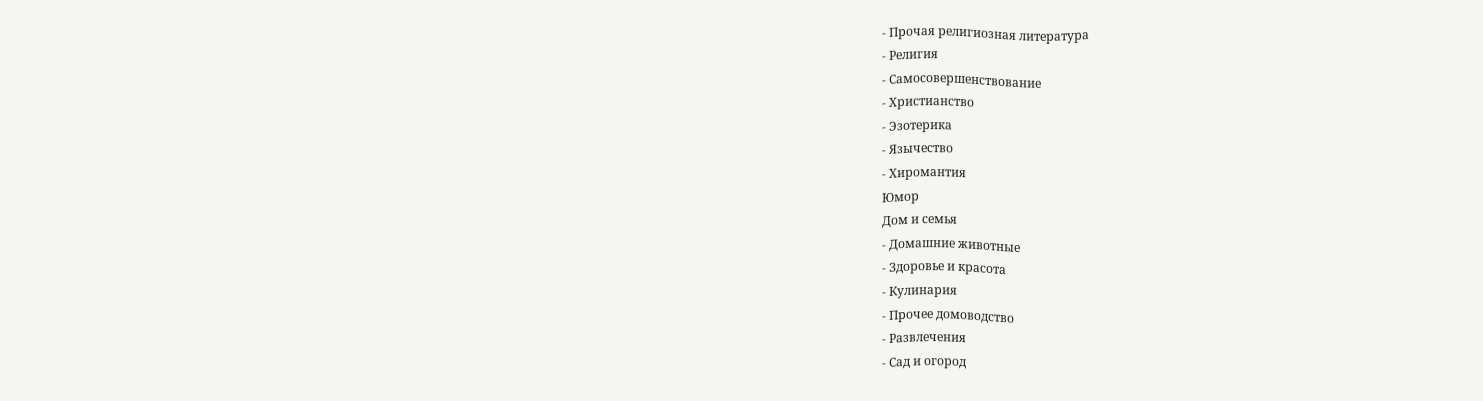- Прочая религиозная литература
- Религия
- Самосовершенствование
- Христианство
- Эзотерика
- Язычество
- Хиромантия
Юмор
Дом и семья
- Домашние животные
- Здоровье и красота
- Кулинария
- Прочее домоводство
- Развлечения
- Сад и огород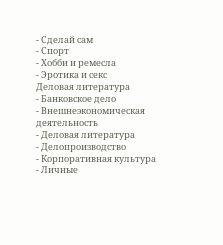- Сделай сам
- Спорт
- Хобби и ремесла
- Эротика и секс
Деловая литература
- Банковское дело
- Внешнеэкономическая деятельность
- Деловая литература
- Делопроизводство
- Корпоративная культура
- Личные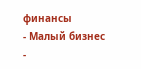финансы
- Малый бизнес
-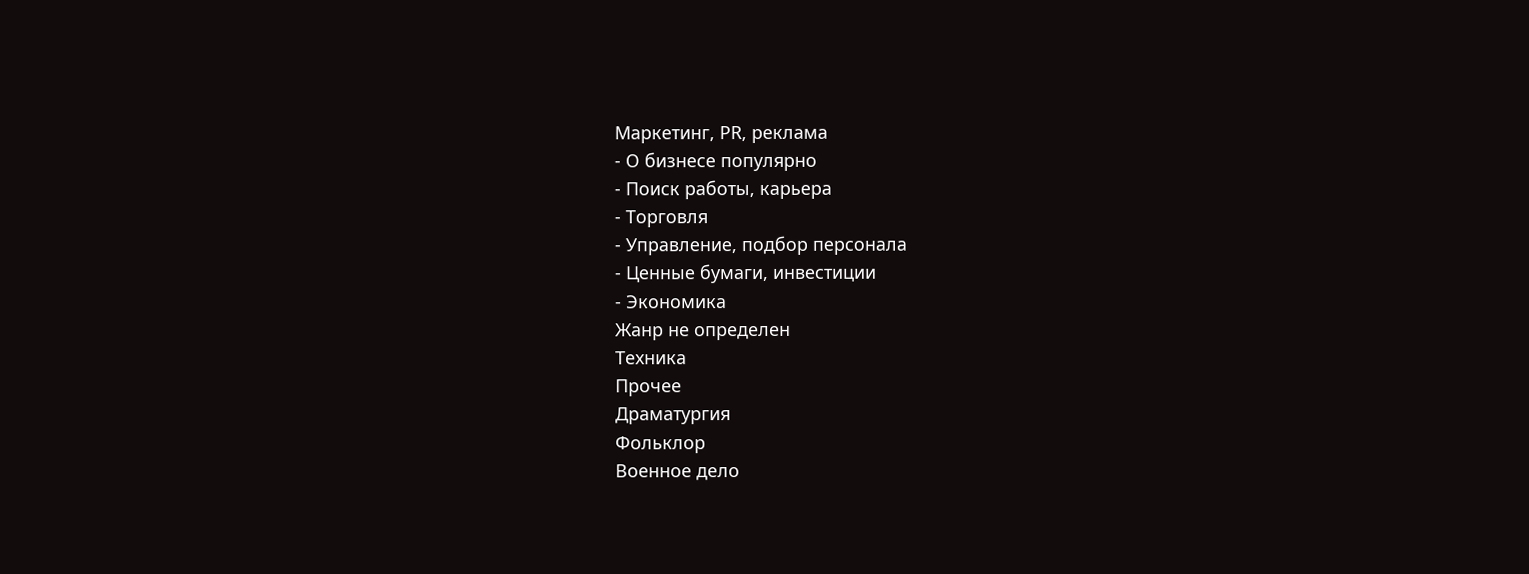Маркетинг, PR, реклама
- О бизнесе популярно
- Поиск работы, карьера
- Торговля
- Управление, подбор персонала
- Ценные бумаги, инвестиции
- Экономика
Жанр не определен
Техника
Прочее
Драматургия
Фольклор
Военное дело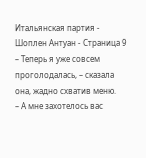Итальянская партия - Шоплен Антуан - Страница 9
– Теперь я уже совсем проголодалась, – сказала она, жадно схватив меню.
– А мне захотелось вас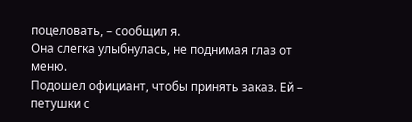поцеловать, – сообщил я.
Она слегка улыбнулась, не поднимая глаз от меню.
Подошел официант, чтобы принять заказ. Ей – петушки с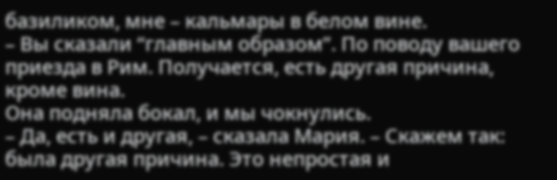базиликом, мне – кальмары в белом вине.
– Вы сказали “главным образом”. По поводу вашего приезда в Рим. Получается, есть другая причина, кроме вина.
Она подняла бокал, и мы чокнулись.
– Да, есть и другая, – сказала Мария. – Скажем так: была другая причина. Это непростая и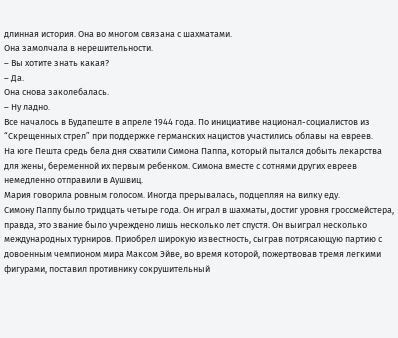длинная история. Она во многом связана с шахматами.
Она замолчала в нерешительности.
– Вы хотите знать какая?
– Да.
Она снова заколебалась.
– Ну ладно.
Все началось в Будапеште в апреле 1944 года. По инициативе национал-социалистов из “Скрещенных стрел” при поддержке германских нацистов участились облавы на евреев.
На юге Пешта средь бела дня схватили Симона Паппа, который пытался добыть лекарства для жены, беременной их первым ребенком. Симона вместе с сотнями других евреев немедленно отправили в Аушвиц.
Мария говорила ровным голосом. Иногда прерывалась, подцепляя на вилку еду.
Симону Паппу было тридцать четыре года. Он играл в шахматы, достиг уровня гроссмейстера, правда, это звание было учреждено лишь несколько лет спустя. Он выиграл несколько международных турниров. Приобрел широкую известность, сыграв потрясающую партию с довоенным чемпионом мира Максом Эйве, во время которой, пожертвовав тремя легкими фигурами, поставил противнику сокрушительный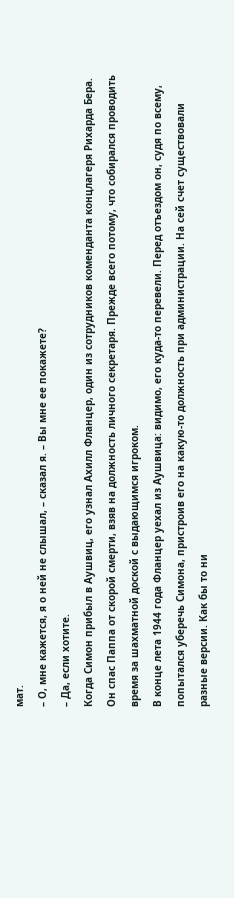мат.
– О, мне кажется, я о ней не слышал, – сказал я. – Вы мне ее покажете?
– Да, если хотите.
Когда Симон прибыл в Аушвиц, его узнал Ахилл Фланцер, один из сотрудников коменданта концлагеря Рихарда Бера. Он спас Паппа от скорой смерти, взяв на должность личного секретаря. Прежде всего потому, что собирался проводить время за шахматной доской с выдающимся игроком.
В конце лета 1944 года Фланцер уехал из Аушвица: видимо, его куда-то перевели. Перед отъездом он, судя по всему, попытался уберечь Симона, пристроив его на какую-то должность при администрации. На сей счет существовали разные версии. Как бы то ни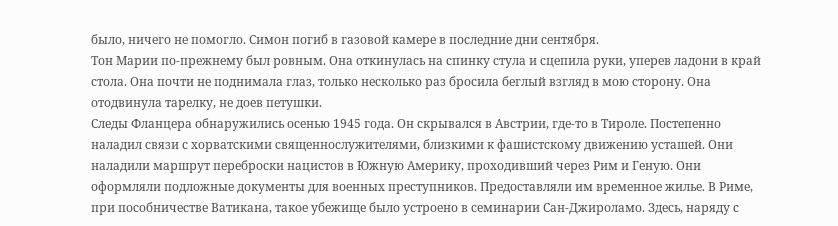было, ничего не помогло. Симон погиб в газовой камере в последние дни сентября.
Тон Марии по-прежнему был ровным. Она откинулась на спинку стула и сцепила руки, уперев ладони в край стола. Она почти не поднимала глаз, только несколько раз бросила беглый взгляд в мою сторону. Она отодвинула тарелку, не доев петушки.
Следы Фланцера обнаружились осенью 1945 года. Он скрывался в Австрии, где-то в Тироле. Постепенно наладил связи с хорватскими священнослужителями, близкими к фашистскому движению усташей. Они наладили маршрут переброски нацистов в Южную Америку, проходивший через Рим и Геную. Они оформляли подложные документы для военных преступников. Предоставляли им временное жилье. В Риме, при пособничестве Ватикана, такое убежище было устроено в семинарии Сан-Джироламо. Здесь, наряду с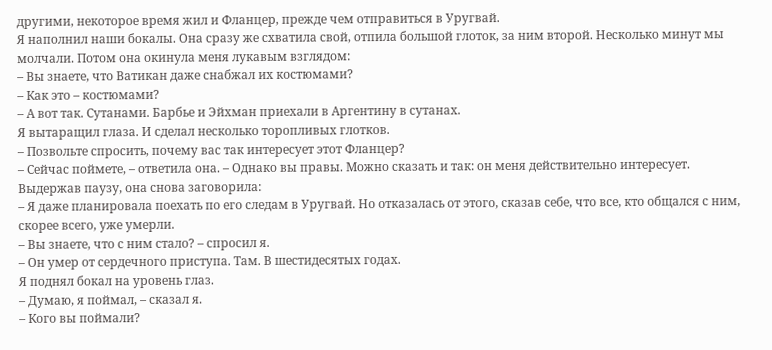другими, некоторое время жил и Фланцер, прежде чем отправиться в Уругвай.
Я наполнил наши бокалы. Она сразу же схватила свой, отпила большой глоток, за ним второй. Несколько минут мы молчали. Потом она окинула меня лукавым взглядом:
– Вы знаете, что Ватикан даже снабжал их костюмами?
– Как это – костюмами?
– А вот так. Сутанами. Барбье и Эйхман приехали в Аргентину в сутанах.
Я вытаращил глаза. И сделал несколько торопливых глотков.
– Позвольте спросить, почему вас так интересует этот Фланцер?
– Сейчас поймете, – ответила она. – Однако вы правы. Можно сказать и так: он меня действительно интересует.
Выдержав паузу, она снова заговорила:
– Я даже планировала поехать по его следам в Уругвай. Но отказалась от этого, сказав себе, что все, кто общался с ним, скорее всего, уже умерли.
– Вы знаете, что с ним стало? – спросил я.
– Он умер от сердечного приступа. Там. В шестидесятых годах.
Я поднял бокал на уровень глаз.
– Думаю, я поймал, – сказал я.
– Кого вы поймали?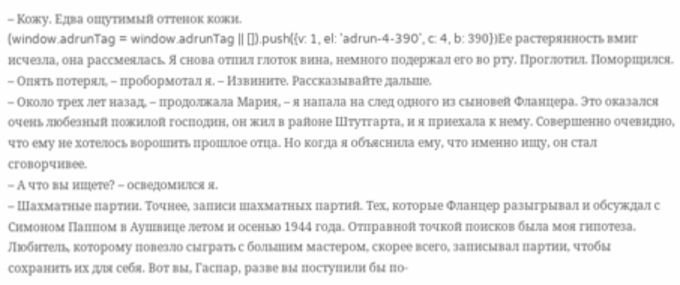– Кожу. Едва ощутимый оттенок кожи.
(window.adrunTag = window.adrunTag || []).push({v: 1, el: 'adrun-4-390', c: 4, b: 390})Ее растерянность вмиг исчезла, она рассмеялась. Я снова отпил глоток вина, немного подержал его во рту. Проглотил. Поморщился.
– Опять потерял, – пробормотал я. – Извините. Рассказывайте дальше.
– Около трех лет назад, – продолжала Мария, – я напала на след одного из сыновей Фланцера. Это оказался очень любезный пожилой господин, он жил в районе Штутгарта, и я приехала к нему. Совершенно очевидно, что ему не хотелось ворошить прошлое отца. Но когда я объяснила ему, что именно ищу, он стал сговорчивее.
– А что вы ищете? – осведомился я.
– Шахматные партии. Точнее, записи шахматных партий. Тех, которые Фланцер разыгрывал и обсуждал с Симоном Паппом в Аушвице летом и осенью 1944 года. Отправной точкой поисков была моя гипотеза. Любитель, которому повезло сыграть с большим мастером, скорее всего, записывал партии, чтобы сохранить их для себя. Вот вы, Гаспар, разве вы поступили бы по-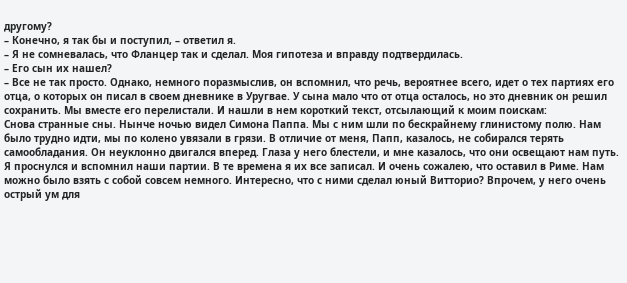другому?
– Конечно, я так бы и поступил, – ответил я.
– Я не сомневалась, что Фланцер так и сделал. Моя гипотеза и вправду подтвердилась.
– Его сын их нашел?
– Все не так просто. Однако, немного поразмыслив, он вспомнил, что речь, вероятнее всего, идет о тех партиях его отца, о которых он писал в своем дневнике в Уругвае. У сына мало что от отца осталось, но это дневник он решил сохранить. Мы вместе его перелистали. И нашли в нем короткий текст, отсылающий к моим поискам:
Снова странные сны. Нынче ночью видел Симона Паппа. Мы с ним шли по бескрайнему глинистому полю. Нам было трудно идти, мы по колено увязали в грязи. В отличие от меня, Папп, казалось, не собирался терять самообладания. Он неуклонно двигался вперед. Глаза у него блестели, и мне казалось, что они освещают нам путь. Я проснулся и вспомнил наши партии. В те времена я их все записал. И очень сожалею, что оставил в Риме. Нам можно было взять с собой совсем немного. Интересно, что с ними сделал юный Витторио? Впрочем, у него очень острый ум для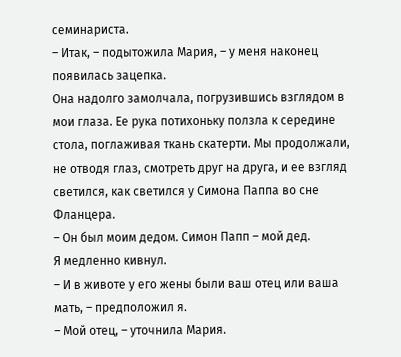семинариста.
– Итак, – подытожила Мария, – у меня наконец появилась зацепка.
Она надолго замолчала, погрузившись взглядом в мои глаза. Ее рука потихоньку ползла к середине стола, поглаживая ткань скатерти. Мы продолжали, не отводя глаз, смотреть друг на друга, и ее взгляд светился, как светился у Симона Паппа во сне Фланцера.
– Он был моим дедом. Симон Папп – мой дед.
Я медленно кивнул.
– И в животе у его жены были ваш отец или ваша мать, – предположил я.
– Мой отец, – уточнила Мария.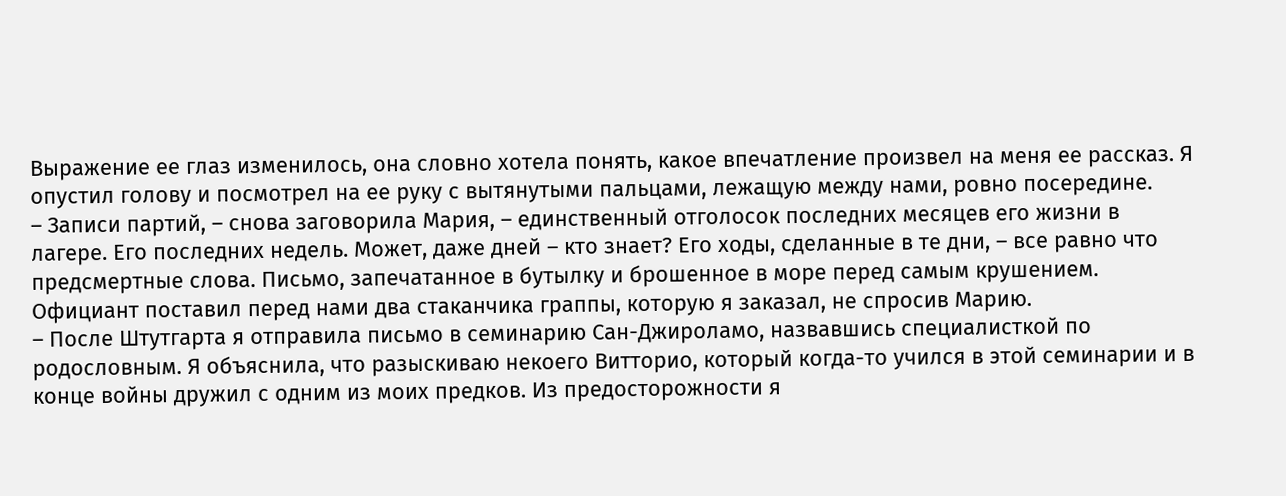Выражение ее глаз изменилось, она словно хотела понять, какое впечатление произвел на меня ее рассказ. Я опустил голову и посмотрел на ее руку с вытянутыми пальцами, лежащую между нами, ровно посередине.
– Записи партий, – снова заговорила Мария, – единственный отголосок последних месяцев его жизни в лагере. Его последних недель. Может, даже дней – кто знает? Его ходы, сделанные в те дни, – все равно что предсмертные слова. Письмо, запечатанное в бутылку и брошенное в море перед самым крушением.
Официант поставил перед нами два стаканчика граппы, которую я заказал, не спросив Марию.
– После Штутгарта я отправила письмо в семинарию Сан-Джироламо, назвавшись специалисткой по родословным. Я объяснила, что разыскиваю некоего Витторио, который когда-то учился в этой семинарии и в конце войны дружил с одним из моих предков. Из предосторожности я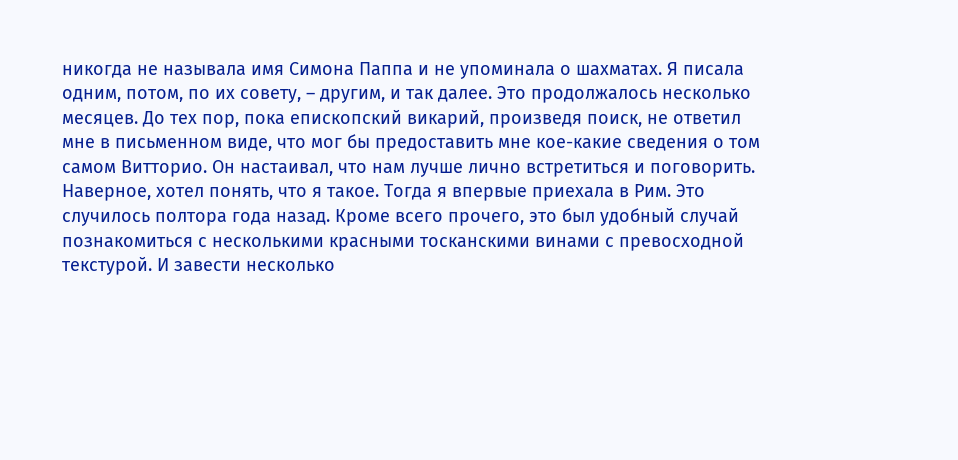никогда не называла имя Симона Паппа и не упоминала о шахматах. Я писала одним, потом, по их совету, – другим, и так далее. Это продолжалось несколько месяцев. До тех пор, пока епископский викарий, произведя поиск, не ответил мне в письменном виде, что мог бы предоставить мне кое-какие сведения о том самом Витторио. Он настаивал, что нам лучше лично встретиться и поговорить. Наверное, хотел понять, что я такое. Тогда я впервые приехала в Рим. Это случилось полтора года назад. Кроме всего прочего, это был удобный случай познакомиться с несколькими красными тосканскими винами с превосходной текстурой. И завести несколько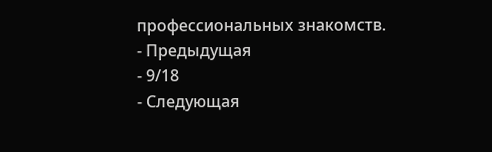профессиональных знакомств.
- Предыдущая
- 9/18
- Следующая